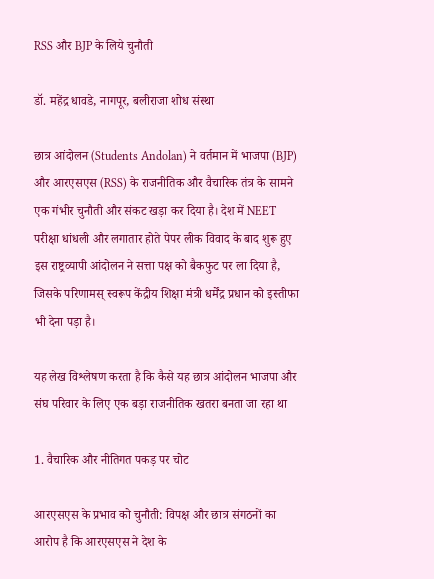RSS और BJP के लिये चुनौती

डॉ. महेंद्र धावडे, नागपूर, बलीराजा शोध संस्था

छात्र आंदोलन (Students Andolan) ने वर्तमान में भाजपा (BJP) और आरएसएस (RSS) के राजनीतिक और वैचारिक तंत्र के सामने एक गंभीर चुनौती और संकट खड़ा कर दिया है। देश में NEET परीक्षा धांधली और लगातार होते पेपर लीक विवाद के बाद शुरू हुए इस राष्ट्रव्यापी आंदोलन ने सत्ता पक्ष को बैकफुट पर ला दिया है, जिसके परिणामस् स्वरूप केंद्रीय शिक्षा मंत्री धर्मेंद्र प्रधान को इस्तीफा भी देना पड़ा है।

यह लेख विश्लेषण करता है कि कैसे यह छात्र आंदोलन भाजपा और संघ परिवार के लिए एक बड़ा राजनीतिक खतरा बनता जा रहा था

1. वैचारिक और नीतिगत पकड़ पर चोट

आरएसएस के प्रभाव को चुनौती: विपक्ष और छात्र संगठनों का आरोप है कि आरएसएस ने देश के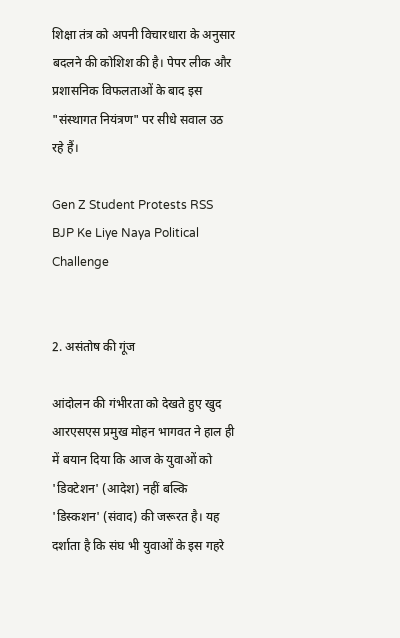शिक्षा तंत्र को अपनी विचारधारा के अनुसार बदलने की कोशिश की है। पेपर लीक और प्रशासनिक विफलताओं के बाद इस "संस्थागत नियंत्रण" पर सीधे सवाल उठ रहे हैं।

Gen Z Student Protests RSS BJP Ke Liye Naya Political Challenge


2. असंतोष की गूंज

आंदोलन की गंभीरता को देखते हुए खुद आरएसएस प्रमुख मोहन भागवत ने हाल ही में बयान दिया कि आज के युवाओं को 'डिक्टेशन' (आदेश) नहीं बल्कि 'डिस्कशन' (संवाद) की जरूरत है। यह दर्शाता है कि संघ भी युवाओं के इस गहरे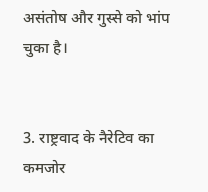असंतोष और गुस्से को भांप चुका है।


3. राष्ट्रवाद के नैरेटिव का कमजोर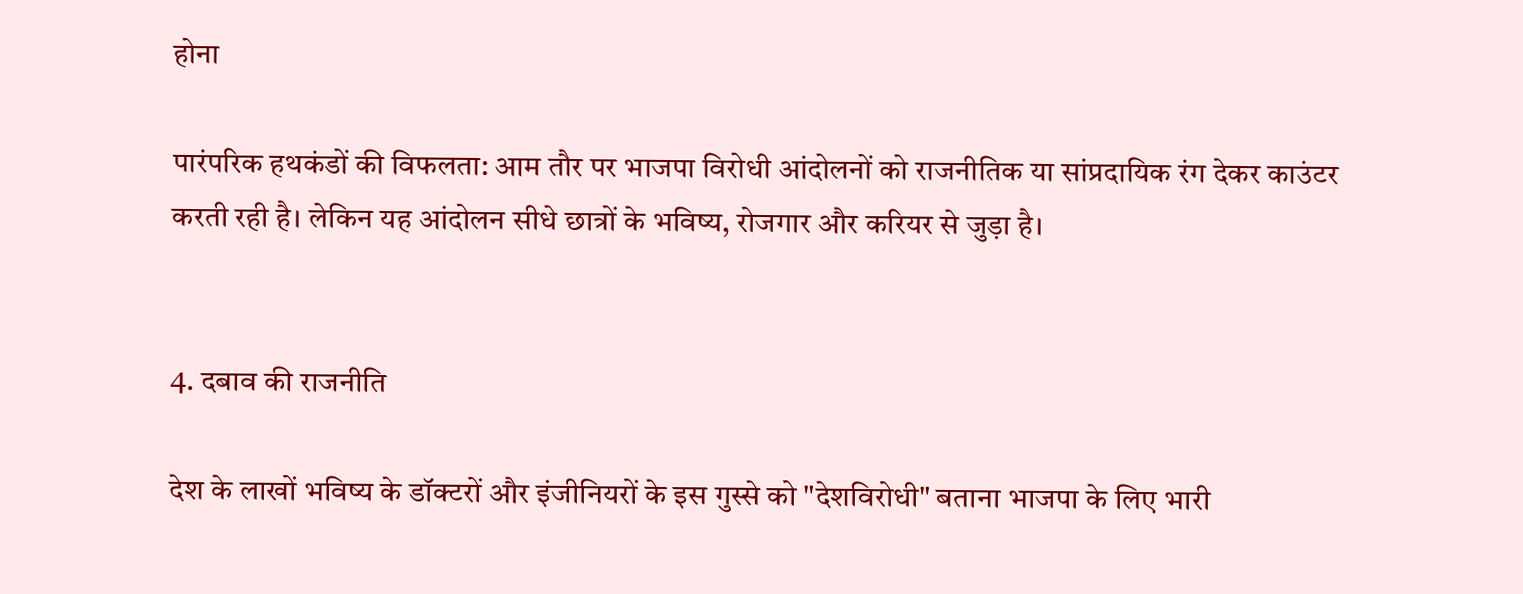होना

पारंपरिक हथकंडों की विफलता: आम तौर पर भाजपा विरोधी आंदोलनों को राजनीतिक या सांप्रदायिक रंग देकर काउंटर करती रही है। लेकिन यह आंदोलन सीधे छात्रों के भविष्य, रोजगार और करियर से जुड़ा है।


4. दबाव की राजनीति

देश के लाखों भविष्य के डॉक्टरों और इंजीनियरों के इस गुस्से को "देशविरोधी" बताना भाजपा के लिए भारी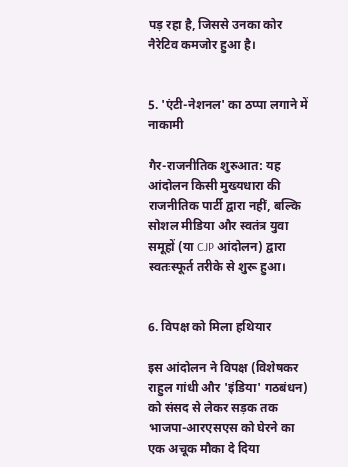पड़ रहा है, जिससे उनका कोर नैरेटिव कमजोर हुआ है।


5. 'एंटी-नेशनल' का ठप्पा लगाने में नाकामी

गैर-राजनीतिक शुरुआत: यह आंदोलन किसी मुख्यधारा की राजनीतिक पार्टी द्वारा नहीं, बल्कि सोशल मीडिया और स्वतंत्र युवा समूहों (या CJP आंदोलन) द्वारा स्वतःस्फूर्त तरीके से शुरू हुआ।


6. विपक्ष को मिला हथियार

इस आंदोलन ने विपक्ष (विशेषकर राहुल गांधी और 'इंडिया' गठबंधन) को संसद से लेकर सड़क तक भाजपा-आरएसएस को घेरने का एक अचूक मौका दे दिया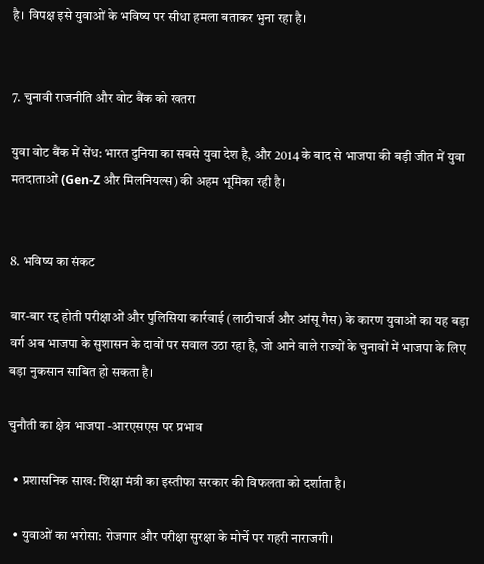है। विपक्ष इसे युवाओं के भविष्य पर सीधा हमला बताकर भुना रहा है।


7. चुनावी राजनीति और वोट बैंक को खतरा

युवा वोट बैंक में सेंध: भारत दुनिया का सबसे युवा देश है, और 2014 के बाद से भाजपा की बड़ी जीत में युवा मतदाताओं (Gen-Z और मिलनियल्स) की अहम भूमिका रही है।


8. भविष्य का संकट

बार-बार रद्द होती परीक्षाओं और पुलिसिया कार्रवाई (लाठीचार्ज और आंसू गैस) के कारण युवाओं का यह बड़ा वर्ग अब भाजपा के सुशासन के दावों पर सवाल उठा रहा है, जो आने वाले राज्यों के चुनावों में भाजपा के लिए बड़ा नुकसान साबित हो सकता है।

चुनौती का क्षेत्र भाजपा -आरएसएस पर प्रभाव

  • प्रशासनिक साख: शिक्षा मंत्री का इस्तीफा सरकार की विफलता को दर्शाता है।

  • युवाओं का भरोसा: रोजगार और परीक्षा सुरक्षा के मोर्चे पर गहरी नाराजगी।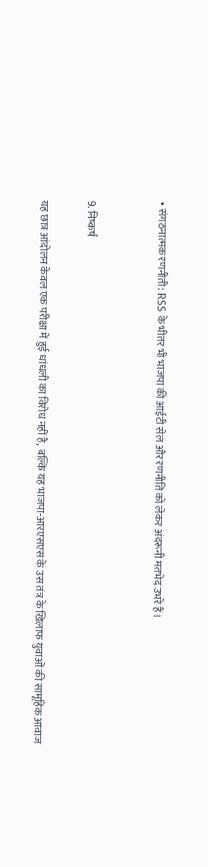• संगठनात्मक रणनीती: RSS के भीतर भी भाजपा की आईटी सेल और रणनीति को लेकर अंदरूनी मतभेद उभरे हैं।


9. निष्कर्ष

यह छात्र आंदोलन केवल एक परीक्षा में हुई धांधली का विरोध नहीं है, बल्कि यह भाजपा-आरएसएस के उस तंत्र के खिलाफ युवाओं की सामूहिक आवाज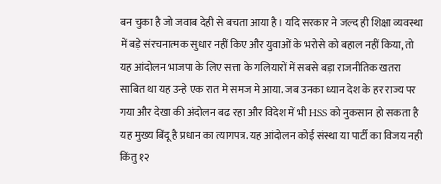बन चुका है जो जवाब देही से बचता आया है। यदि सरकार ने जल्द ही शिक्षा व्यवस्था में बड़े संरचनात्मक सुधार नहीं किए और युवाओं के भरोसे को बहाल नहीं किया, तो यह आंदोलन भाजपा के लिए सत्ता के गलियारों में सबसे बड़ा राजनीतिक खतरा साबित था यह उन्हे एक रात मे समज मे आया. जब उनका ध्यान देश के हर राज्य पर गया और देखा की अंदोलन बढ रहा और विदेश में भी HSS को नुकसान हो सकता है यह मुख्य बिंदू है प्रधान का त्यागपत्र. यह आंदोलन कोई संस्था या पार्टी का विजय नही किंतु १२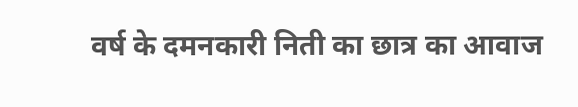वर्ष के दमनकारी निती का छात्र का आवाज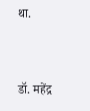था.


डॉ. महेंद्र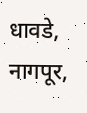धावडे, नागपूर,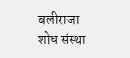बलीराजा शोध संस्था